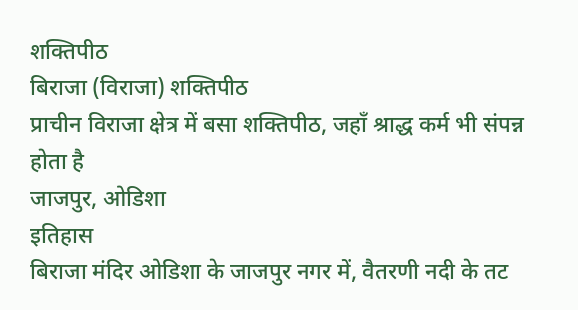शक्तिपीठ
बिराजा (विराजा) शक्तिपीठ
प्राचीन विराजा क्षेत्र में बसा शक्तिपीठ, जहाँ श्राद्ध कर्म भी संपन्न होता है
जाजपुर, ओडिशा
इतिहास
बिराजा मंदिर ओडिशा के जाजपुर नगर में, वैतरणी नदी के तट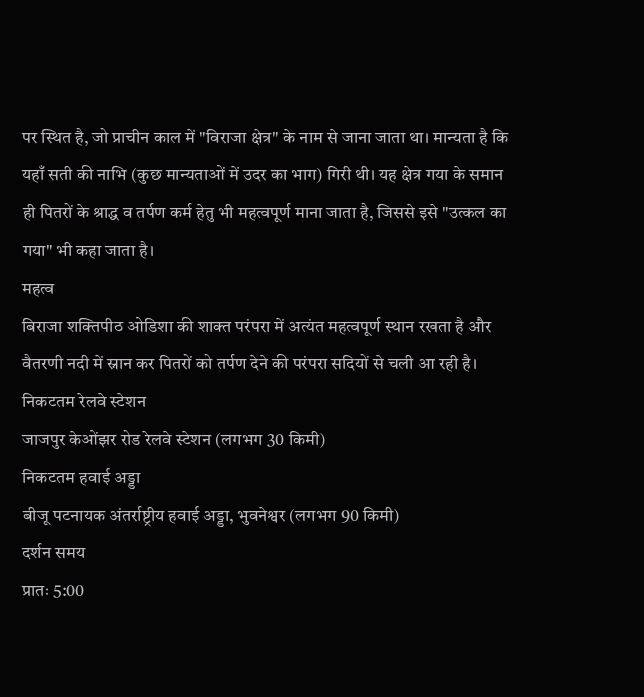पर स्थित है, जो प्राचीन काल में "विराजा क्षेत्र" के नाम से जाना जाता था। मान्यता है कि यहाँ सती की नाभि (कुछ मान्यताओं में उदर का भाग) गिरी थी। यह क्षेत्र गया के समान ही पितरों के श्राद्ध व तर्पण कर्म हेतु भी महत्वपूर्ण माना जाता है, जिससे इसे "उत्कल का गया" भी कहा जाता है।
महत्व
बिराजा शक्तिपीठ ओडिशा की शाक्त परंपरा में अत्यंत महत्वपूर्ण स्थान रखता है और वैतरणी नदी में स्नान कर पितरों को तर्पण देने की परंपरा सदियों से चली आ रही है।
निकटतम रेलवे स्टेशन
जाजपुर केओंझर रोड रेलवे स्टेशन (लगभग 30 किमी)
निकटतम हवाई अड्डा
बीजू पटनायक अंतर्राष्ट्रीय हवाई अड्डा, भुवनेश्वर (लगभग 90 किमी)
दर्शन समय
प्रातः 5:00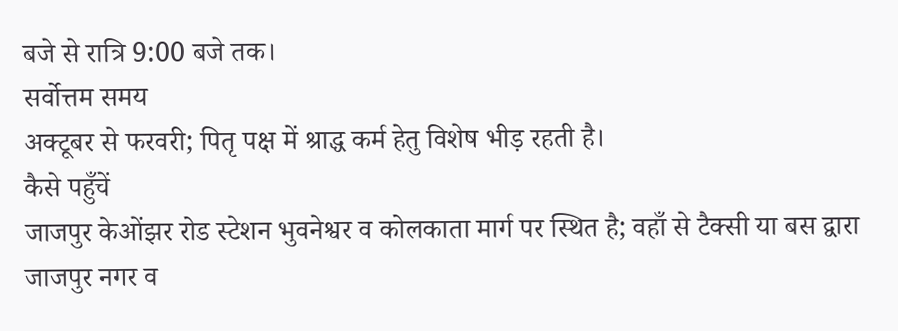बजे से रात्रि 9:00 बजे तक।
सर्वोत्तम समय
अक्टूबर से फरवरी; पितृ पक्ष में श्राद्ध कर्म हेतु विशेष भीड़ रहती है।
कैसे पहुँचें
जाजपुर केओंझर रोड स्टेशन भुवनेश्वर व कोलकाता मार्ग पर स्थित है; वहाँ से टैक्सी या बस द्वारा जाजपुर नगर व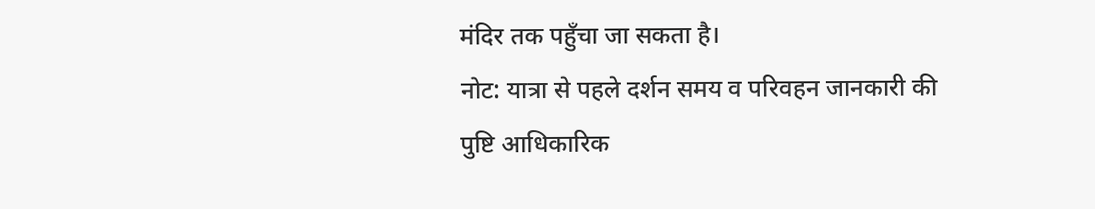मंदिर तक पहुँचा जा सकता है।
नोट: यात्रा से पहले दर्शन समय व परिवहन जानकारी की पुष्टि आधिकारिक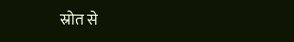स्रोत से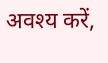अवश्य करें,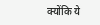क्योंकि ये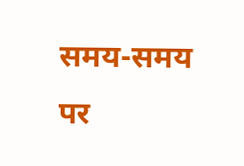समय-समय पर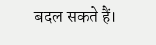बदल सकते हैं।